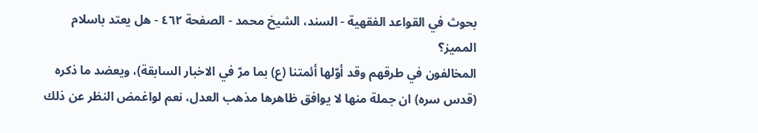بحوث في القواعد الفقهية - السند، الشيخ محمد - الصفحة ٤٦٢ - هل يعتد باسلام المميز؟
المخالفون في طرقهم وقد أوّلها أئمتنا (ع) بما مرّ في الاخبار السابقة)، ويعضد ما ذكره (قدس سره) ان جملة منها لا يوافق ظاهرها مذهب العدل، نعم لواغمض النظر عن ذلك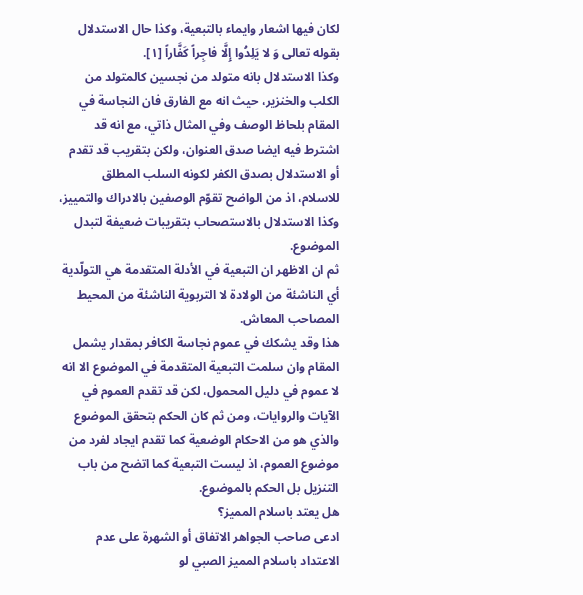لكان فيها اشعار وايماء بالتبعية، وكذا حال الاستدلال بقوله تعالى وَ لا يَلِدُوا إِلَّا فاجِراً كَفَّاراً [١].
وكذا الاستدلال بانه متولد من نجسين كالمتولد من الكلب والخنزير، حيث انه مع الفارق فان النجاسة في المقام بلحاظ الوصف وفي المثال ذاتي، مع انه قد اشترط فيه ايضا صدق العنوان، ولكن بتقريب قد تقدم أو الاستدلال بصدق الكفر لكونه السلب المطلق للاسلام، اذ من الواضح تقوّم الوصفين بالادراك والتمييز، وكذا الاستدلال بالاستصحاب بتقريبات ضعيفة لتبدل الموضوع.
ثم ان الاظهر ان التبعية في الأدلة المتقدمة هي التولّدية أي الناشئة من الولادة لا التربوية الناشئة من المحيط المصاحب المعاش.
هذا وقد يشكك في عموم نجاسة الكافر بمقدار يشمل المقام وان سلمت التبعية المتقدمة في الموضوع الا انه لا عموم في دليل المحمول، لكن قد تقدم العموم في الآيات والروايات، ومن ثم كان الحكم بتحقق الموضوع والذي هو من الاحكام الوضعية كما تقدم ايجاد لفرد من موضوع العموم، اذ ليست التبعية كما اتضح من باب التنزيل بل الحكم بالموضوع.
هل يعتد باسلام المميز؟
ادعى صاحب الجواهر الاتفاق أو الشهرة على عدم الاعتداد باسلام المميز الصبي لو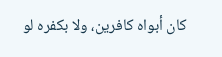كان أبواه كافرين، ولا بكفره لو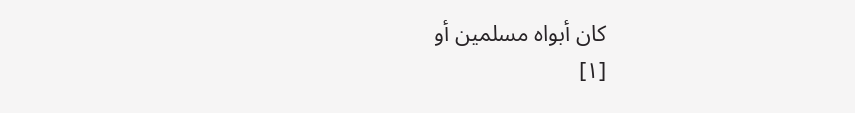كان أبواه مسلمين أو
[١]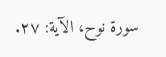سورة نوح، الآية: ٢٧.